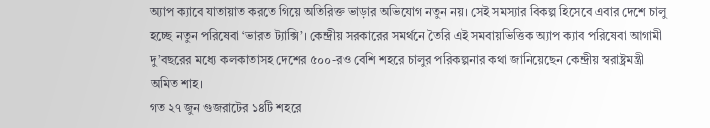অ্যাপ ক্যাবে যাতায়াত করতে গিয়ে অতিরিক্ত ভাড়ার অভিযোগ নতুন নয়। সেই সমস্যার বিকল্প হিসেবে এবার দেশে চালু হচ্ছে নতুন পরিষেবা ‘ভারত ট্যাক্সি’। কেন্দ্রীয় সরকারের সমর্থনে তৈরি এই সমবায়ভিত্তিক অ্যাপ ক্যাব পরিষেবা আগামী দু’বছরের মধ্যে কলকাতাসহ দেশের ৫০০-রও বেশি শহরে চালুর পরিকল্পনার কথা জানিয়েছেন কেন্দ্রীয় স্বরাষ্ট্রমন্ত্রী অমিত শাহ।
গত ২৭ জুন গুজরাটের ১৪টি শহরে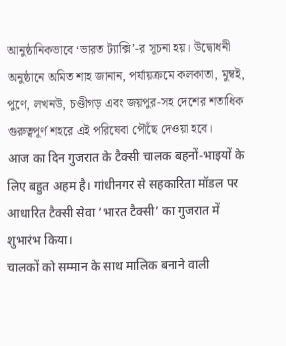আনুষ্ঠানিকভাবে ‘ভারত ট্যাক্সি’-র সূচনা হয়। উদ্বোধনী অনুষ্ঠানে অমিত শাহ জানান, পর্যায়ক্রমে কলকাতা, মুম্বই, পুণে, লখনউ, চণ্ডীগড় এবং জয়পুর-সহ দেশের শতাধিক গুরুত্বপূর্ণ শহরে এই পরিষেবা পৌঁছে দেওয়া হবে।
आज का दिन गुजरात के टैक्सी चालक बहनों-भाइयों के लिए बहुत अहम है। गांधीनगर से सहकारिता मॉडल पर आधारित टैक्सी सेवा ‘भारत टैक्सी’ का गुजरात में शुभारंभ किया।
चालकों को सम्मान के साथ मालिक बनाने वाली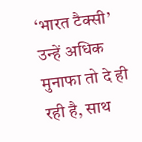‘भारत टैक्सी’ उन्हें अधिक मुनाफा तो दे ही रही है, साथ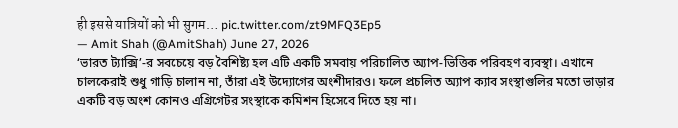ही इससे यात्रियों को भी सुगम… pic.twitter.com/zt9MFQ3Ep5
— Amit Shah (@AmitShah) June 27, 2026
‘ভারত ট্যাক্সি’-র সবচেয়ে বড় বৈশিষ্ট্য হল এটি একটি সমবায় পরিচালিত অ্যাপ-ভিত্তিক পরিবহণ ব্যবস্থা। এখানে চালকেরাই শুধু গাড়ি চালান না, তাঁরা এই উদ্যোগের অংশীদারও। ফলে প্রচলিত অ্যাপ ক্যাব সংস্থাগুলির মতো ভাড়ার একটি বড় অংশ কোনও এগ্রিগেটর সংস্থাকে কমিশন হিসেবে দিতে হয় না।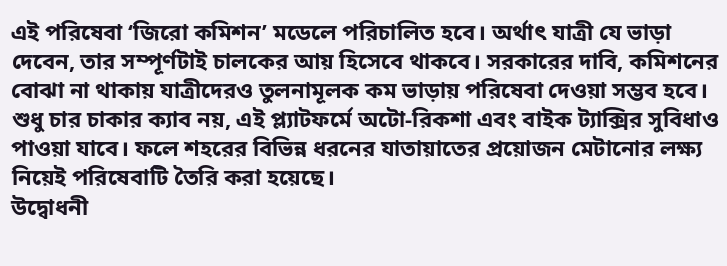এই পরিষেবা ‘জিরো কমিশন’ মডেলে পরিচালিত হবে। অর্থাৎ যাত্রী যে ভাড়া দেবেন, তার সম্পূর্ণটাই চালকের আয় হিসেবে থাকবে। সরকারের দাবি, কমিশনের বোঝা না থাকায় যাত্রীদেরও তুলনামূলক কম ভাড়ায় পরিষেবা দেওয়া সম্ভব হবে।
শুধু চার চাকার ক্যাব নয়, এই প্ল্যাটফর্মে অটো-রিকশা এবং বাইক ট্যাক্সির সুবিধাও পাওয়া যাবে। ফলে শহরের বিভিন্ন ধরনের যাতায়াতের প্রয়োজন মেটানোর লক্ষ্য নিয়েই পরিষেবাটি তৈরি করা হয়েছে।
উদ্বোধনী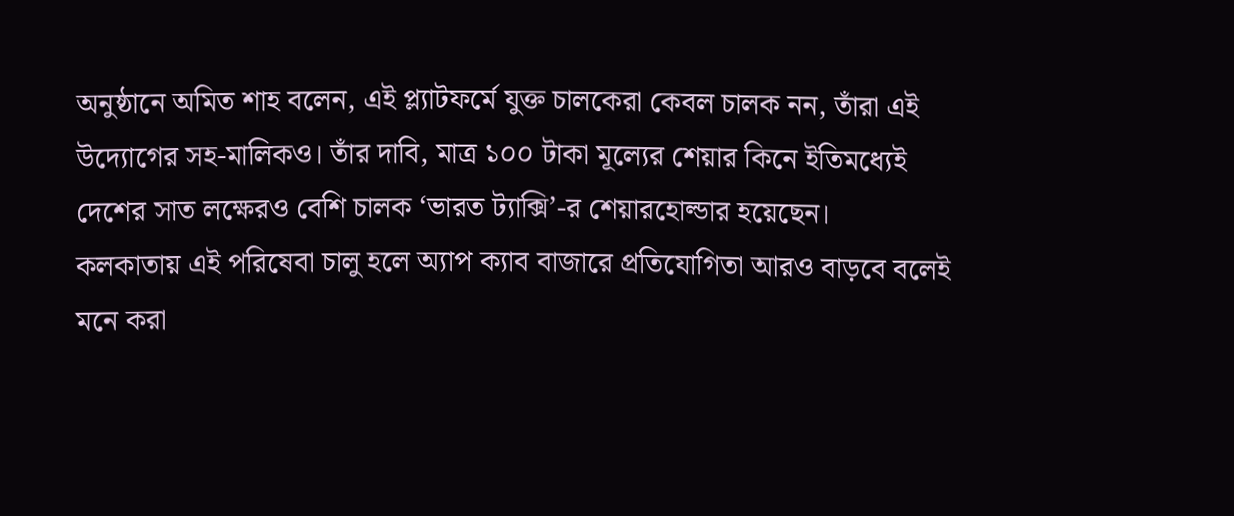অনুষ্ঠানে অমিত শাহ বলেন, এই প্ল্যাটফর্মে যুক্ত চালকেরা কেবল চালক নন, তাঁরা এই উদ্যোগের সহ-মালিকও। তাঁর দাবি, মাত্র ১০০ টাকা মূল্যের শেয়ার কিনে ইতিমধ্যেই দেশের সাত লক্ষেরও বেশি চালক ‘ভারত ট্যাক্সি’-র শেয়ারহোল্ডার হয়েছেন।
কলকাতায় এই পরিষেবা চালু হলে অ্যাপ ক্যাব বাজারে প্রতিযোগিতা আরও বাড়বে বলেই মনে করা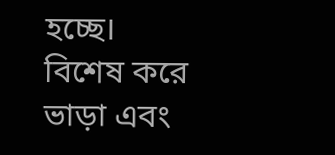হচ্ছে। বিশেষ করে ভাড়া এবং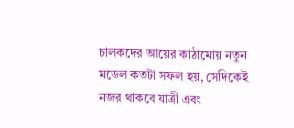চালকদের আয়ের কাঠামোয় নতুন মডেল কতটা সফল হয়, সেদিকেই নজর থাকবে যাত্রী এবং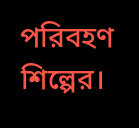পরিবহণ শিল্পের।